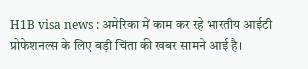H1B visa news : अमेरिका में काम कर रहे भारतीय आईटी प्रोफेशनल्स के लिए बड़ी चिंता की खबर सामने आई है।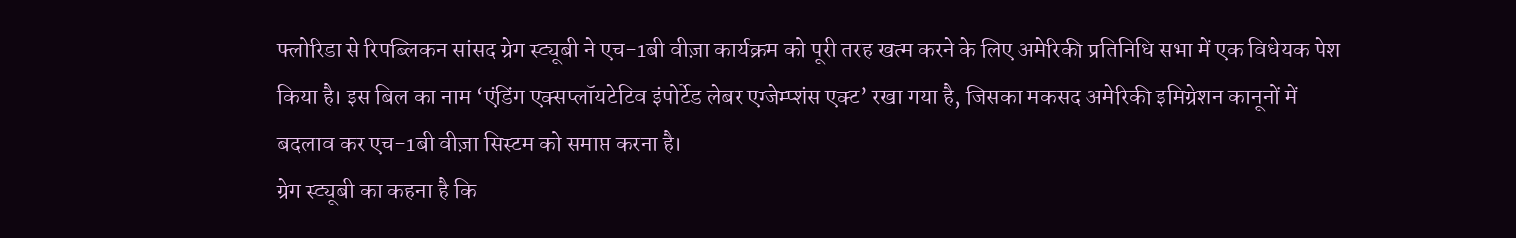फ्लोरिडा से रिपब्लिकन सांसद ग्रेग स्ट्यूबी ने एच-1बी वीज़ा कार्यक्रम को पूरी तरह खत्म करने के लिए अमेरिकी प्रतिनिधि सभा में एक विधेयक पेश किया है। इस बिल का नाम ‘एंडिंग एक्सप्लॉयटेटिव इंपोर्टेड लेबर एग्जेम्प्शंस एक्ट’ रखा गया है, जिसका मकसद अमेरिकी इमिग्रेशन कानूनों में बदलाव कर एच-1बी वीज़ा सिस्टम को समाप्त करना है।
ग्रेग स्ट्यूबी का कहना है कि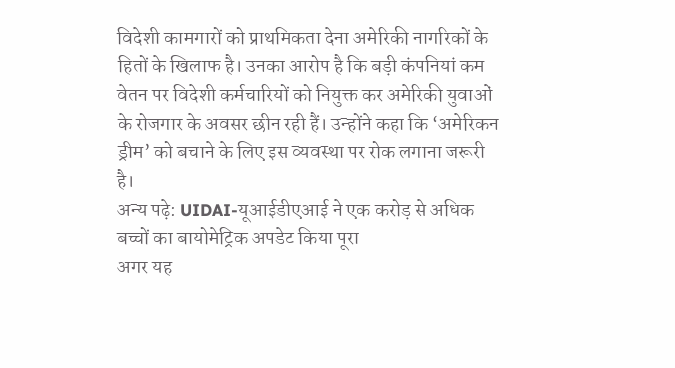विदेशी कामगारों को प्राथमिकता देना अमेरिकी नागरिकों के हितों के खिलाफ है। उनका आरोप है कि बड़ी कंपनियां कम वेतन पर विदेशी कर्मचारियों को नियुक्त कर अमेरिकी युवाओं के रोजगार के अवसर छीन रही हैं। उन्होंने कहा कि ‘अमेरिकन ड्रीम’ को बचाने के लिए इस व्यवस्था पर रोक लगाना जरूरी है।
अन्य पढ़े: UIDAI-यूआईडीएआई ने एक करोड़ से अधिक बच्चों का बायोमेट्रिक अपडेट किया पूरा
अगर यह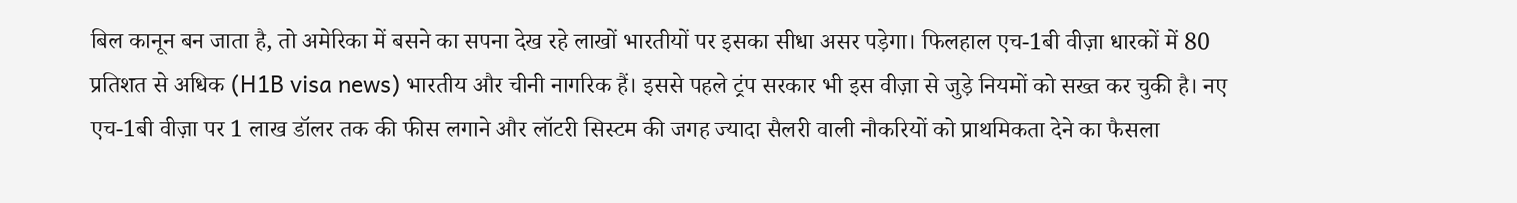बिल कानून बन जाता है, तो अमेरिका में बसने का सपना देख रहे लाखों भारतीयों पर इसका सीधा असर पड़ेगा। फिलहाल एच-1बी वीज़ा धारकों में 80 प्रतिशत से अधिक (H1B visa news) भारतीय और चीनी नागरिक हैं। इससे पहले ट्रंप सरकार भी इस वीज़ा से जुड़े नियमों को सख्त कर चुकी है। नए एच-1बी वीज़ा पर 1 लाख डॉलर तक की फीस लगाने और लॉटरी सिस्टम की जगह ज्यादा सैलरी वाली नौकरियों को प्राथमिकता देने का फैसला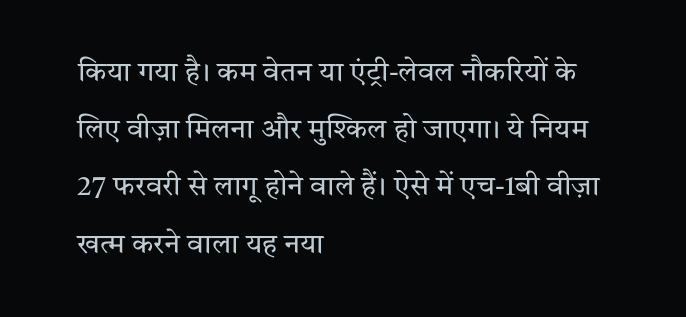किया गया है। कम वेतन या एंट्री-लेवल नौकरियों के लिए वीज़ा मिलना और मुश्किल हो जाएगा। ये नियम 27 फरवरी से लागू होने वाले हैं। ऐसे में एच-1बी वीज़ा खत्म करने वाला यह नया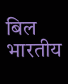बिल भारतीय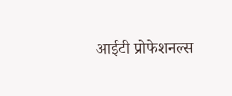आईटी प्रोफेशनल्स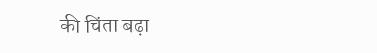की चिंता बढ़ा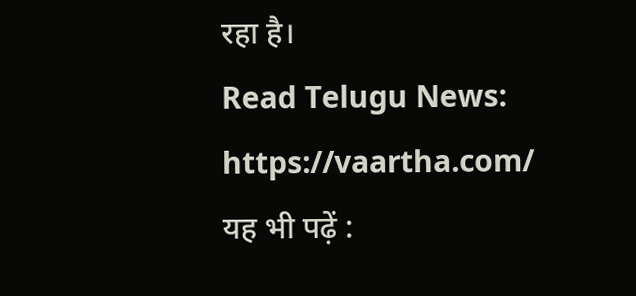रहा है।
Read Telugu News: https://vaartha.com/
यह भी पढ़ें :